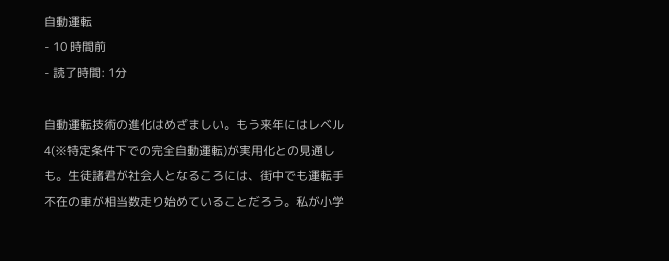自動運転
- 10 時間前
- 読了時間: 1分

自動運転技術の進化はめざましい。もう来年にはレベル4(※特定条件下での完全自動運転)が実用化との見通しも。生徒諸君が社会人となるころには、街中でも運転手不在の車が相当数走り始めていることだろう。私が小学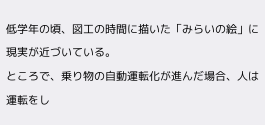低学年の頃、図工の時間に描いた「みらいの絵」に現実が近づいている。
ところで、乗り物の自動運転化が進んだ場合、人は運転をし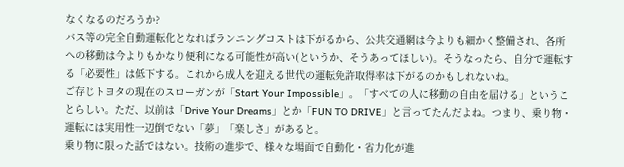なくなるのだろうか?
バス等の完全自動運転化となればランニングコストは下がるから、公共交通網は今よりも細かく整備され、各所への移動は今よりもかなり便利になる可能性が高い(というか、そうあってほしい)。そうなったら、自分で運転する「必要性」は低下する。これから成人を迎える世代の運転免許取得率は下がるのかもしれないね。
ご存じトヨタの現在のスローガンが「Start Your Impossible」。「すべての人に移動の自由を届ける」ということらしい。ただ、以前は「Drive Your Dreams」とか「FUN TO DRIVE」と言ってたんだよね。つまり、乗り物・運転には実用性一辺倒でない「夢」「楽しさ」があると。
乗り物に限った話ではない。技術の進歩で、様々な場面で自動化・省力化が進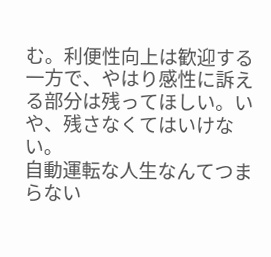む。利便性向上は歓迎する一方で、やはり感性に訴える部分は残ってほしい。いや、残さなくてはいけない。
自動運転な人生なんてつまらない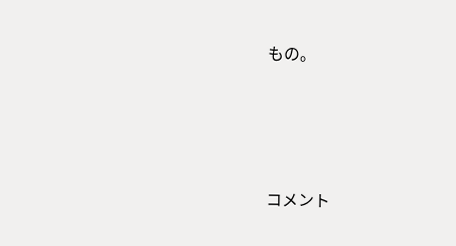もの。





コメント